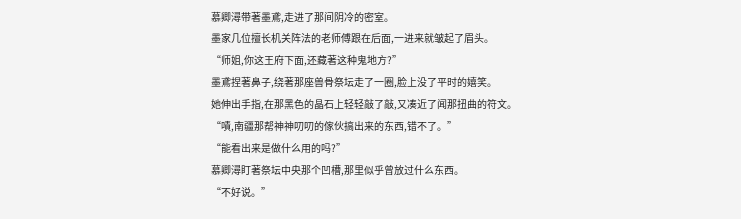慕卿潯带著墨鳶,走进了那间阴冷的密室。
墨家几位擅长机关阵法的老师傅跟在后面,一进来就皱起了眉头。
“师姐,你这王府下面,还藏著这种鬼地方?”
墨鳶捏著鼻子,绕著那座兽骨祭坛走了一圈,脸上没了平时的嬉笑。
她伸出手指,在那黑色的晶石上轻轻敲了敲,又凑近了闻那扭曲的符文。
“嘖,南疆那帮神神叨叨的傢伙搞出来的东西,错不了。”
“能看出来是做什么用的吗?”
慕卿潯盯著祭坛中央那个凹槽,那里似乎曾放过什么东西。
“不好说。”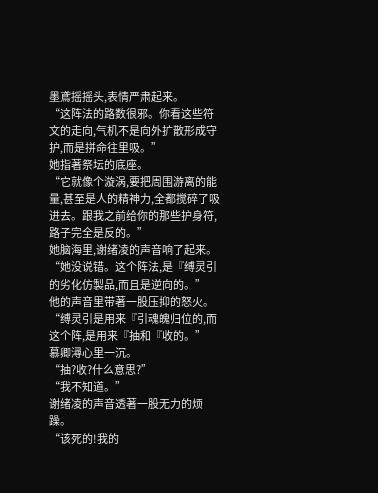墨鳶摇摇头,表情严肃起来。
“这阵法的路数很邪。你看这些符文的走向,气机不是向外扩散形成守护,而是拼命往里吸。”
她指著祭坛的底座。
“它就像个漩涡,要把周围游离的能量,甚至是人的精神力,全都搅碎了吸进去。跟我之前给你的那些护身符,路子完全是反的。”
她脑海里,谢绪凌的声音响了起来。
“她没说错。这个阵法,是『缚灵引的劣化仿製品,而且是逆向的。”
他的声音里带著一股压抑的怒火。
“缚灵引是用来『引魂魄归位的,而这个阵,是用来『抽和『收的。”
慕卿潯心里一沉。
“抽?收?什么意思?”
“我不知道。”
谢绪凌的声音透著一股无力的烦躁。
“该死的!我的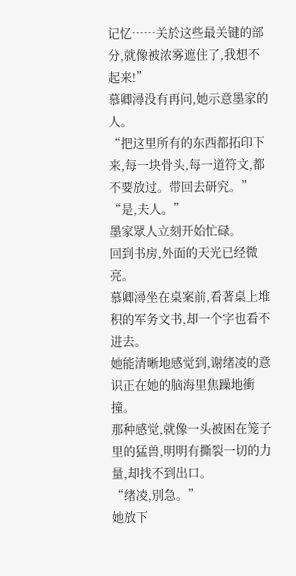记忆……关於这些最关键的部分,就像被浓雾遮住了,我想不起来!”
慕卿潯没有再问,她示意墨家的人。
“把这里所有的东西都拓印下来,每一块骨头,每一道符文,都不要放过。带回去研究。”
“是,夫人。”
墨家眾人立刻开始忙碌。
回到书房,外面的天光已经微亮。
慕卿潯坐在桌案前,看著桌上堆积的军务文书,却一个字也看不进去。
她能清晰地感觉到,谢绪凌的意识正在她的脑海里焦躁地衝撞。
那种感觉,就像一头被困在笼子里的猛兽,明明有撕裂一切的力量,却找不到出口。
“绪凌,別急。”
她放下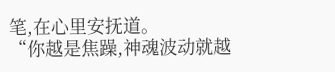笔,在心里安抚道。
“你越是焦躁,神魂波动就越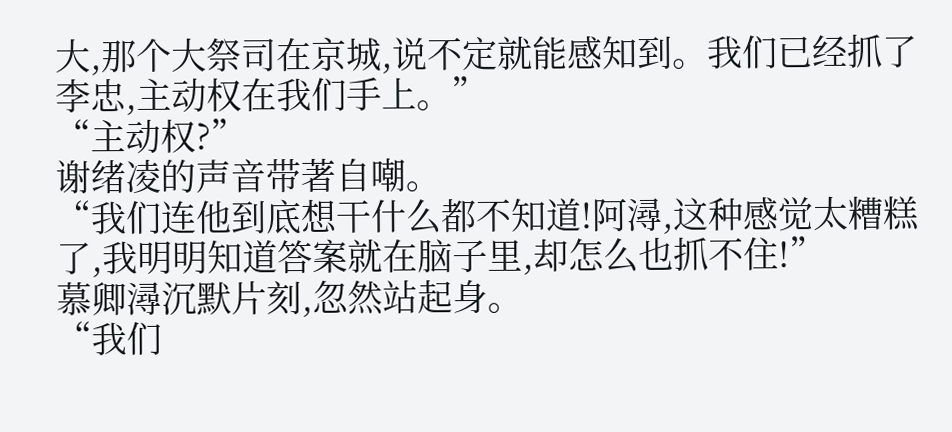大,那个大祭司在京城,说不定就能感知到。我们已经抓了李忠,主动权在我们手上。”
“主动权?”
谢绪凌的声音带著自嘲。
“我们连他到底想干什么都不知道!阿潯,这种感觉太糟糕了,我明明知道答案就在脑子里,却怎么也抓不住!”
慕卿潯沉默片刻,忽然站起身。
“我们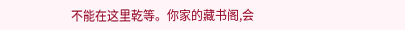不能在这里乾等。你家的藏书阁,会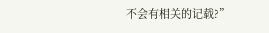不会有相关的记载?”